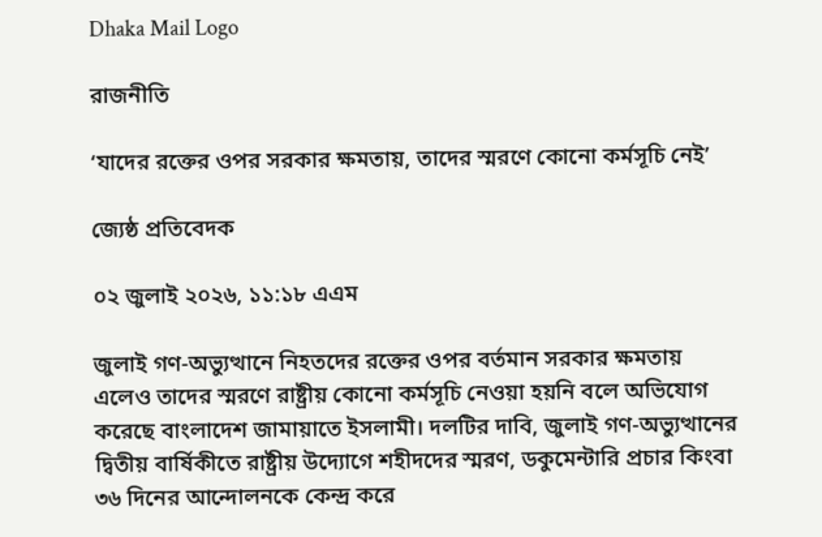Dhaka Mail Logo

রাজনীতি

‘যাদের রক্তের ওপর সরকার ক্ষমতায়, তাদের স্মরণে কোনো কর্মসূচি নেই’

জ্যেষ্ঠ প্রতিবেদক

০২ জুলাই ২০২৬, ১১:১৮ এএম

জুলাই গণ-অভ্যুত্থানে নিহতদের রক্তের ওপর বর্তমান সরকার ক্ষমতায় এলেও তাদের স্মরণে রাষ্ট্রীয় কোনো কর্মসূচি নেওয়া হয়নি বলে অভিযোগ করেছে বাংলাদেশ জামায়াতে ইসলামী। দলটির দাবি, জুলাই গণ-অভ্যুত্থানের দ্বিতীয় বার্ষিকীতে রাষ্ট্রীয় উদ্যোগে শহীদদের স্মরণ, ডকুমেন্টারি প্রচার কিংবা ৩৬ দিনের আন্দোলনকে কেন্দ্র করে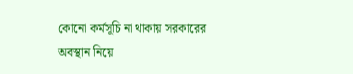কোনো কর্মসূচি না থাকায় সরকারের অবস্থান নিয়ে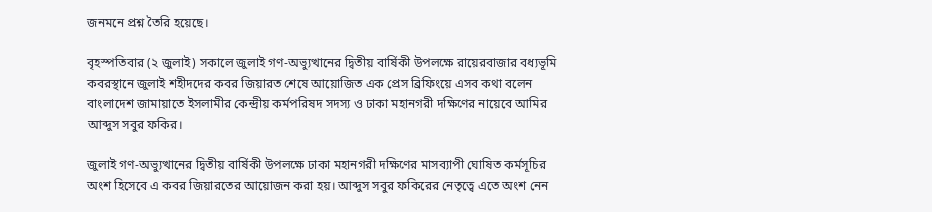জনমনে প্রশ্ন তৈরি হয়েছে।

বৃহস্পতিবার (২ জুলাই) সকালে জুলাই গণ-অভ্যুত্থানের দ্বিতীয় বার্ষিকী উপলক্ষে রায়েরবাজার বধ্যভূমি কবরস্থানে জুলাই শহীদদের কবর জিয়ারত শেষে আয়োজিত এক প্রেস ব্রিফিংয়ে এসব কথা বলেন বাংলাদেশ জামায়াতে ইসলামীর কেন্দ্রীয় কর্মপরিষদ সদস্য ও ঢাকা মহানগরী দক্ষিণের নায়েবে আমির আব্দুস সবুর ফকির।

জুলাই গণ-অভ্যুত্থানের দ্বিতীয় বার্ষিকী উপলক্ষে ঢাকা মহানগরী দক্ষিণের মাসব্যাপী ঘোষিত কর্মসূচির অংশ হিসেবে এ কবর জিয়ারতের আয়োজন করা হয়। আব্দুস সবুর ফকিরের নেতৃত্বে এতে অংশ নেন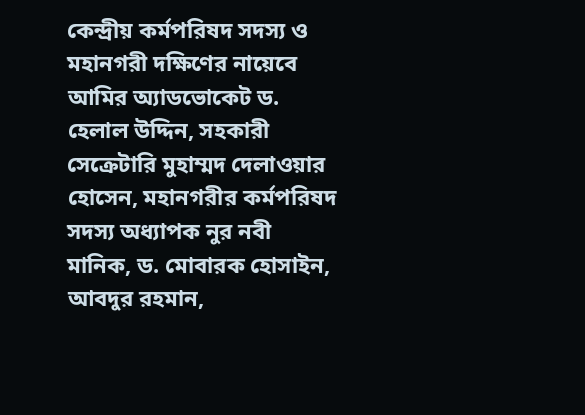কেন্দ্রীয় কর্মপরিষদ সদস্য ও মহানগরী দক্ষিণের নায়েবে আমির অ্যাডভোকেট ড. হেলাল উদ্দিন, সহকারী সেক্রেটারি মুহাম্মদ দেলাওয়ার হোসেন, মহানগরীর কর্মপরিষদ সদস্য অধ্যাপক নুর নবী মানিক, ড. মোবারক হোসাইন, আবদুর রহমান,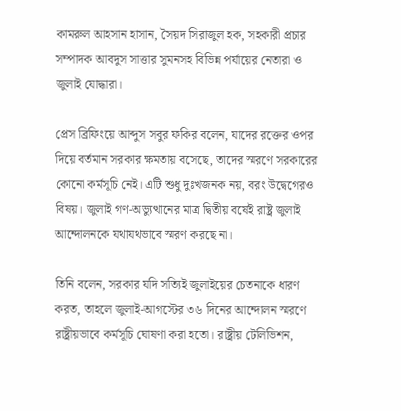কামরুল আহসান হাসান, সৈয়দ সিরাজুল হক, সহকারী প্রচার সম্পাদক আবদুস সাত্তার সুমনসহ বিভিন্ন পর্যায়ের নেতারা ও জুলাই যোদ্ধারা।

প্রেস ব্রিফিংয়ে আব্দুস সবুর ফকির বলেন, যাদের রক্তের ওপর দিয়ে বর্তমান সরকার ক্ষমতায় বসেছে, তাদের স্মরণে সরকারের কোনো কর্মসূচি নেই। এটি শুধু দুঃখজনক নয়, বরং উদ্বেগেরও বিষয়। জুলাই গণ-অভ্যুত্থানের মাত্র দ্বিতীয় বর্ষেই রাষ্ট্র জুলাই আন্দোলনকে যথাযথভাবে স্মরণ করছে না।

তিনি বলেন, সরকার যদি সত্যিই জুলাইয়ের চেতনাকে ধারণ করত, তাহলে জুলাই-আগস্টের ৩৬ দিনের আন্দোলন স্মরণে রাষ্ট্রীয়ভাবে কর্মসূচি ঘোষণা করা হতো। রাষ্ট্রীয় টেলিভিশন,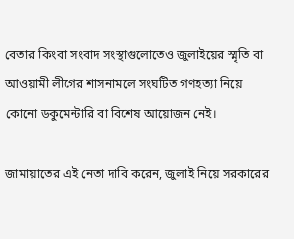বেতার কিংবা সংবাদ সংস্থাগুলোতেও জুলাইয়ের স্মৃতি বা আওয়ামী লীগের শাসনামলে সংঘটিত গণহত্যা নিয়ে কোনো ডকুমেন্টারি বা বিশেষ আয়োজন নেই।

জামায়াতের এই নেতা দাবি করেন, জুলাই নিয়ে সরকারের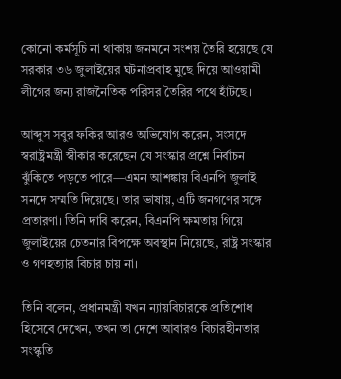কোনো কর্মসূচি না থাকায় জনমনে সংশয় তৈরি হয়েছে যে সরকার ৩৬ জুলাইয়ের ঘটনাপ্রবাহ মুছে দিয়ে আওয়ামী লীগের জন্য রাজনৈতিক পরিসর তৈরির পথে হাঁটছে।

আব্দুস সবুর ফকির আরও অভিযোগ করেন, সংসদে স্বরাষ্ট্রমন্ত্রী স্বীকার করেছেন যে সংস্কার প্রশ্নে নির্বাচন ঝুঁকিতে পড়তে পারে—এমন আশঙ্কায় বিএনপি জুলাই সনদে সম্মতি দিয়েছে। তার ভাষায়, এটি জনগণের সঙ্গে প্রতারণা। তিনি দাবি করেন, বিএনপি ক্ষমতায় গিয়ে জুলাইয়ের চেতনার বিপক্ষে অবস্থান নিয়েছে, রাষ্ট্র সংস্কার ও গণহত্যার বিচার চায় না।

তিনি বলেন, প্রধানমন্ত্রী যখন ন্যায়বিচারকে প্রতিশোধ হিসেবে দেখেন, তখন তা দেশে আবারও বিচারহীনতার সংস্কৃতি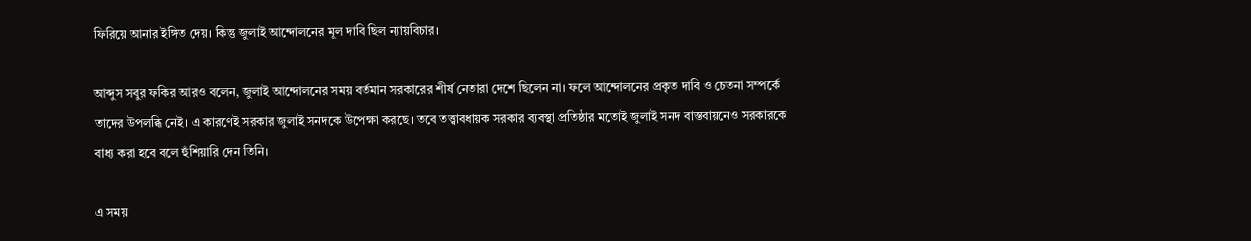ফিরিয়ে আনার ইঙ্গিত দেয়। কিন্তু জুলাই আন্দোলনের মূল দাবি ছিল ন্যায়বিচার।

আব্দুস সবুর ফকির আরও বলেন, জুলাই আন্দোলনের সময় বর্তমান সরকারের শীর্ষ নেতারা দেশে ছিলেন না। ফলে আন্দোলনের প্রকৃত দাবি ও চেতনা সম্পর্কে তাদের উপলব্ধি নেই। এ কারণেই সরকার জুলাই সনদকে উপেক্ষা করছে। তবে তত্ত্বাবধায়ক সরকার ব্যবস্থা প্রতিষ্ঠার মতোই জুলাই সনদ বাস্তবায়নেও সরকারকে বাধ্য করা হবে বলে হুঁশিয়ারি দেন তিনি।

এ সময়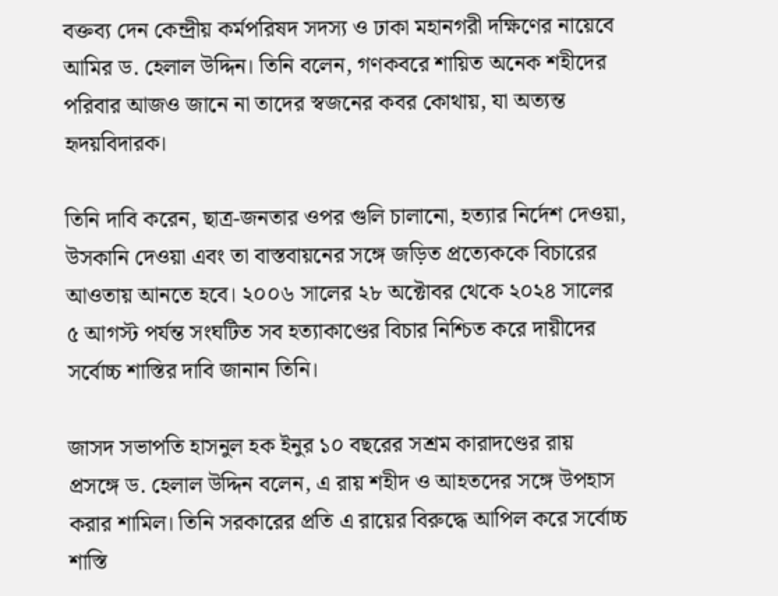বক্তব্য দেন কেন্দ্রীয় কর্মপরিষদ সদস্য ও ঢাকা মহানগরী দক্ষিণের নায়েবে আমির ড. হেলাল উদ্দিন। তিনি বলেন, গণকবরে শায়িত অনেক শহীদের পরিবার আজও জানে না তাদের স্বজনের কবর কোথায়, যা অত্যন্ত হৃদয়বিদারক।

তিনি দাবি করেন, ছাত্র-জনতার ওপর গুলি চালানো, হত্যার নির্দেশ দেওয়া, উসকানি দেওয়া এবং তা বাস্তবায়নের সঙ্গে জড়িত প্রত্যেককে বিচারের আওতায় আনতে হবে। ২০০৬ সালের ২৮ অক্টোবর থেকে ২০২৪ সালের ৫ আগস্ট পর্যন্ত সংঘটিত সব হত্যাকাণ্ডের বিচার নিশ্চিত করে দায়ীদের সর্বোচ্চ শাস্তির দাবি জানান তিনি।

জাসদ সভাপতি হাসনুল হক ইনুর ১০ বছরের সশ্রম কারাদণ্ডের রায় প্রসঙ্গে ড. হেলাল উদ্দিন বলেন, এ রায় শহীদ ও আহতদের সঙ্গে উপহাস করার শামিল। তিনি সরকারের প্রতি এ রায়ের বিরুদ্ধে আপিল করে সর্বোচ্চ শাস্তি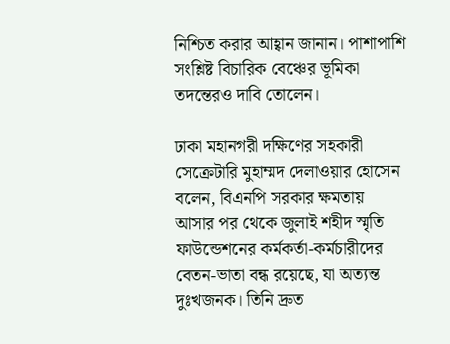নিশ্চিত করার আহ্বান জানান। পাশাপাশি সংশ্লিষ্ট বিচারিক বেঞ্চের ভূমিকা তদন্তেরও দাবি তোলেন।

ঢাকা মহানগরী দক্ষিণের সহকারী সেক্রেটারি মুহাম্মদ দেলাওয়ার হোসেন বলেন, বিএনপি সরকার ক্ষমতায় আসার পর থেকে জুলাই শহীদ স্মৃতি ফাউন্ডেশনের কর্মকর্তা-কর্মচারীদের বেতন-ভাতা বন্ধ রয়েছে, যা অত্যন্ত দুঃখজনক। তিনি দ্রুত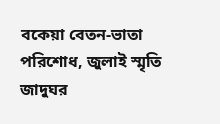বকেয়া বেতন-ভাতা পরিশোধ, জুলাই স্মৃতি জাদুঘর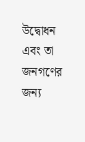উদ্বোধন এবং তা জনগণের জন্য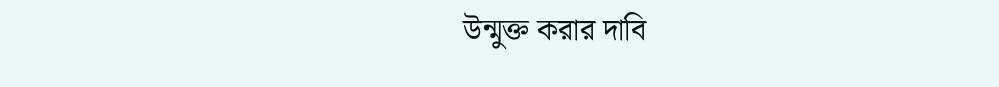উন্মুক্ত করার দাবি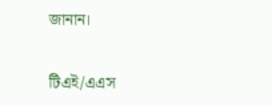জানান।

টিএই/এএস